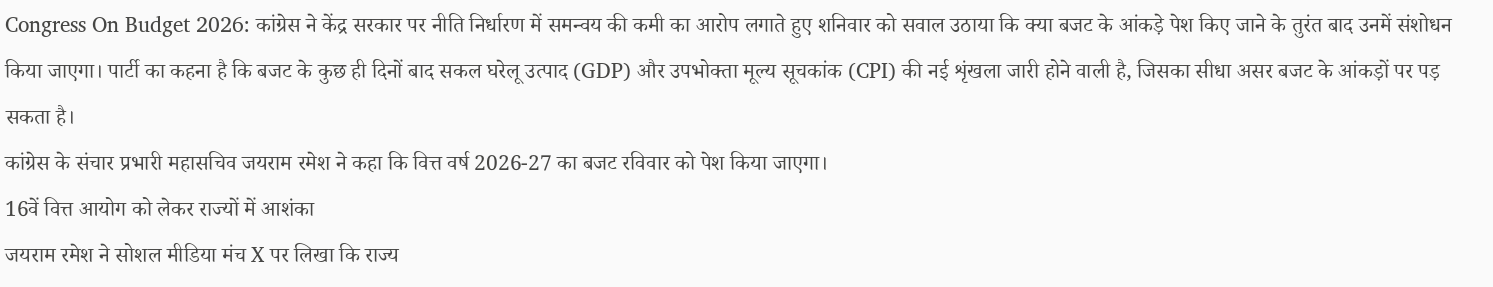Congress On Budget 2026: कांग्रेस ने केंद्र सरकार पर नीति निर्धारण में समन्वय की कमी का आरोप लगाते हुए शनिवार को सवाल उठाया कि क्या बजट के आंकड़े पेश किए जाने के तुरंत बाद उनमें संशोधन किया जाएगा। पार्टी का कहना है कि बजट के कुछ ही दिनों बाद सकल घरेलू उत्पाद (GDP) और उपभोक्ता मूल्य सूचकांक (CPI) की नई शृंखला जारी होने वाली है, जिसका सीधा असर बजट के आंकड़ों पर पड़ सकता है।
कांग्रेस के संचार प्रभारी महासचिव जयराम रमेश ने कहा कि वित्त वर्ष 2026-27 का बजट रविवार को पेश किया जाएगा।
16वें वित्त आयोग को लेकर राज्यों में आशंका
जयराम रमेश ने सोशल मीडिया मंच X पर लिखा कि राज्य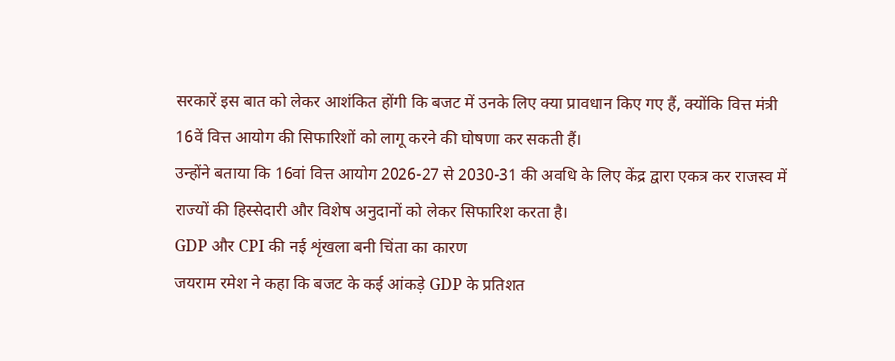सरकारें इस बात को लेकर आशंकित होंगी कि बजट में उनके लिए क्या प्रावधान किए गए हैं, क्योंकि वित्त मंत्री 16वें वित्त आयोग की सिफारिशों को लागू करने की घोषणा कर सकती हैं।
उन्होंने बताया कि 16वां वित्त आयोग 2026-27 से 2030-31 की अवधि के लिए केंद्र द्वारा एकत्र कर राजस्व में राज्यों की हिस्सेदारी और विशेष अनुदानों को लेकर सिफारिश करता है।
GDP और CPI की नई शृंखला बनी चिंता का कारण
जयराम रमेश ने कहा कि बजट के कई आंकड़े GDP के प्रतिशत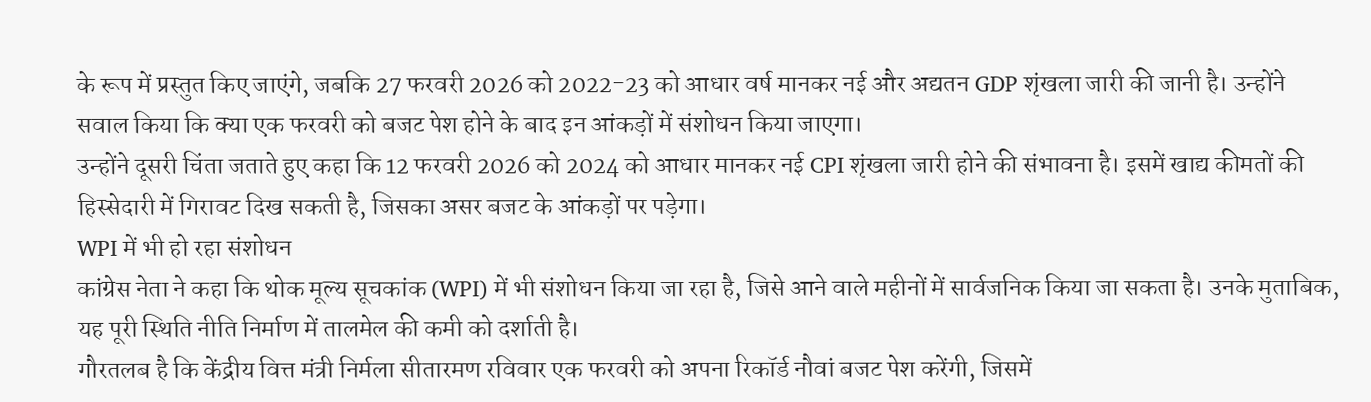के रूप में प्रस्तुत किए जाएंगे, जबकि 27 फरवरी 2026 को 2022-23 को आधार वर्ष मानकर नई और अद्यतन GDP शृंखला जारी की जानी है। उन्होंने सवाल किया कि क्या एक फरवरी को बजट पेश होने के बाद इन आंकड़ों में संशोधन किया जाएगा।
उन्होंने दूसरी चिंता जताते हुए कहा कि 12 फरवरी 2026 को 2024 को आधार मानकर नई CPI शृंखला जारी होने की संभावना है। इसमें खाद्य कीमतों की हिस्सेदारी में गिरावट दिख सकती है, जिसका असर बजट के आंकड़ों पर पड़ेगा।
WPI में भी हो रहा संशोधन
कांग्रेस नेता ने कहा कि थोक मूल्य सूचकांक (WPI) में भी संशोधन किया जा रहा है, जिसे आने वाले महीनों में सार्वजनिक किया जा सकता है। उनके मुताबिक, यह पूरी स्थिति नीति निर्माण में तालमेल की कमी को दर्शाती है।
गौरतलब है कि केंद्रीय वित्त मंत्री निर्मला सीतारमण रविवार एक फरवरी को अपना रिकॉर्ड नौवां बजट पेश करेंगी, जिसमें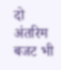दो अंतरिम बजट भी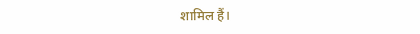शामिल हैं।